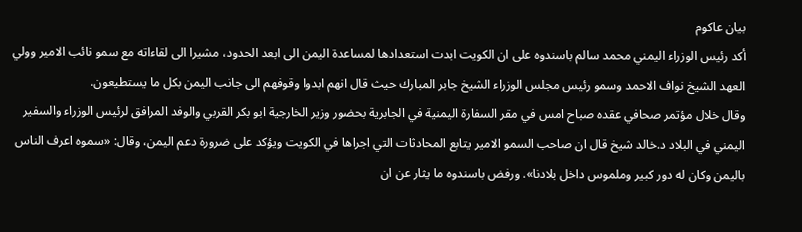بيان عاكوم
أكد رئيس الوزراء اليمني محمد سالم باسندوه على ان الكويت ابدت استعدادها لمساعدة اليمن الى ابعد الحدود، مشيرا الى لقاءاته مع سمو نائب الامير وولي العهد الشيخ نواف الاحمد وسمو رئيس مجلس الوزراء الشيخ جابر المبارك حيث قال انهم ابدوا وقوفهم الى جانب اليمن بكل ما يستطيعون.
وقال خلال مؤتمر صحافي عقده صباح امس في مقر السفارة اليمنية في الجابرية بحضور وزير الخارجية ابو بكر القربي والوفد المرافق لرئيس الوزراء والسفير اليمني في البلاد د.خالد شيخ قال ان صاحب السمو الامير يتابع المحادثات التي اجراها في الكويت ويؤكد على ضرورة دعم اليمن، وقال: «سموه اعرف الناس باليمن وكان له دور كبير وملموس داخل بلادنا». ورفض باسندوه ما يثار عن ان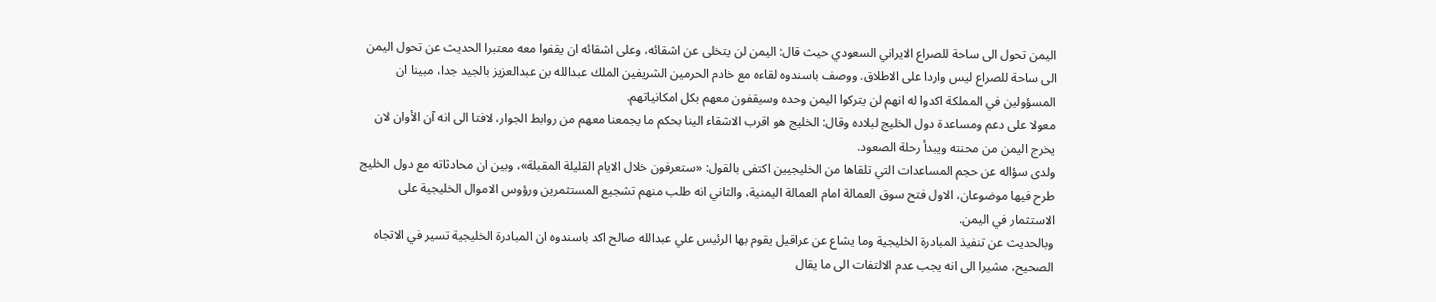اليمن تحول الى ساحة للصراع الايراني السعودي حيث قال: اليمن لن يتخلى عن اشقائه، وعلى اشقائه ان يقفوا معه معتبرا الحديث عن تحول اليمن الى ساحة للصراع ليس واردا على الاطلاق. ووصف باسندوه لقاءه مع خادم الحرمين الشريفين الملك عبدالله بن عبدالعزيز بالجيد جدا، مبينا ان المسؤولين في المملكة اكدوا له انهم لن يتركوا اليمن وحده وسيقفون معهم بكل امكانياتهم.
معولا على دعم ومساعدة دول الخليج لبلاده وقال: الخليج هو اقرب الاشقاء الينا بحكم ما يجمعنا معهم من روابط الجوار، لافتا الى انه آن الأوان لان يخرج اليمن من محنته ويبدأ رحلة الصعود.
ولدى سؤاله عن حجم المساعدات التي تلقاها من الخليجيين اكتفى بالقول: «ستعرفون خلال الايام القليلة المقبلة»، وبين ان محادثاته مع دول الخليج طرح فيها موضوعان، الاول فتح سوق العمالة امام العمالة اليمنية، والثاني انه طلب منهم تشجيع المستثمرين ورؤوس الاموال الخليجية على الاستثمار في اليمن.
وبالحديث عن تنفيذ المبادرة الخليجية وما يشاع عن عراقيل يقوم بها الرئيس علي عبدالله صالح اكد باسندوه ان المبادرة الخليجية تسير في الاتجاه الصحيح، مشيرا الى انه يجب عدم الالتفات الى ما يقال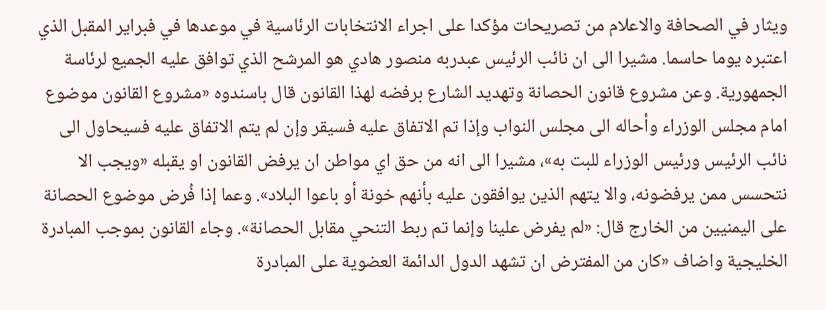ويثار في الصحافة والاعلام من تصريحات مؤكدا على اجراء الانتخابات الرئاسية في موعدها في فبراير المقبل الذي اعتبره يوما حاسما. مشيرا الى ان نائب الرئيس عبدربه منصور هادي هو المرشح الذي توافق عليه الجميع لرئاسة الجمهورية. وعن مشروع قانون الحصانة وتهديد الشارع برفضه لهذا القانون قال باسندوه «مشروع القانون موضوع امام مجلس الوزراء وأحاله الى مجلس النواب وإذا تم الاتفاق عليه فسيقر وإن لم يتم الاتفاق عليه فسيحاول الى نائب الرئيس ورئيس الوزراء للبت به»، مشيرا الى انه من حق اي مواطن ان يرفض القانون او يقبله «ويجب الا نتحسس ممن يرفضونه، والا يتهم الذين يوافقون عليه بأنهم خونة أو باعوا البلاد». وعما إذا فُرض موضوع الحصانة على اليمنيين من الخارج قال: «لم يفرض علينا وإنما تم ربط التنحي مقابل الحصانة». وجاء القانون بموجب المبادرة الخليجية واضاف «كان من المفترض ان تشهد الدول الدائمة العضوية على المبادرة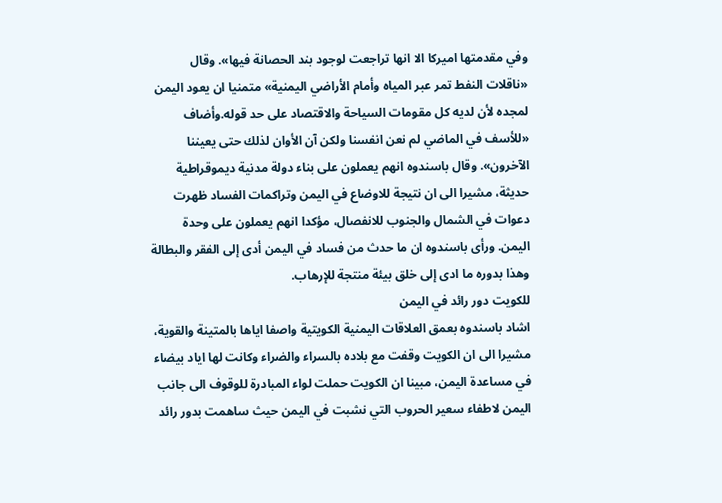وفي مقدمتها اميركا الا انها تراجعت لوجود بند الحصانة فيها». وقال «ناقلات النفط تمر عبر المياه وأمام الأراضي اليمنية» متمنيا ان يعود اليمن لمجده لأن لديه كل مقومات السياحة والاقتصاد على حد قوله.وأضاف «للأسف في الماضي لم نعن انفسنا ولكن آن الأوان لذلك حتى يعيننا الآخرون». وقال باسندوه انهم يعملون على بناء دولة مدنية ديموقراطية حديثة، مشيرا الى ان نتيجة للاوضاع في اليمن وتراكمات الفساد ظهرت دعوات في الشمال والجنوب للانفصال، مؤكدا انهم يعملون على وحدة اليمن. ورأى باسندوه ان ما حدث من فساد في اليمن أدى إلى الفقر والبطالة وهذا بدوره ما ادى إلى خلق بيئة منتجة للإرهاب.
للكويت دور رائد في اليمن
اشاد باسندوه بعمق العلاقات اليمنية الكويتية واصفا اياها بالمتينة والقوية، مشيرا الى ان الكويت وقفت مع بلاده بالسراء والضراء وكانت لها اياد بيضاء في مساعدة اليمن، مبينا ان الكويت حملت لواء المبادرة للوقوف الى جانب اليمن لاطفاء سعير الحروب التي نشبت في اليمن حيث ساهمت بدور رائد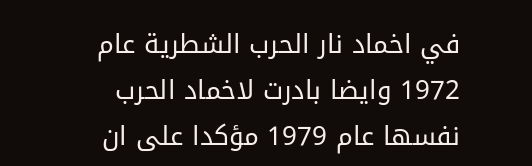في اخماد نار الحرب الشطرية عام 1972 وايضا بادرت لاخماد الحرب نفسها عام 1979 مؤكدا على ان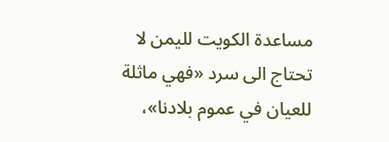مساعدة الكويت لليمن لا تحتاج الى سرد «فهي ماثلة للعيان في عموم بلادنا»،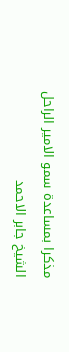مذكرا بمساعدة سمو الامير الراحل الشيخ جابر الاحمد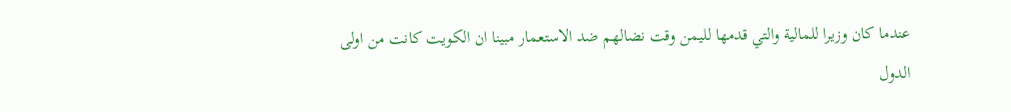عندما كان وزيرا للمالية والتي قدمها لليمن وقت نضالهم ضد الاستعمار مبينا ان الكويت كانت من اولى الدول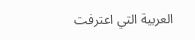العربية التي اعترفت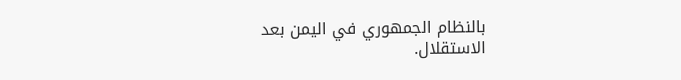بالنظام الجمهوري في اليمن بعد الاستقلال.